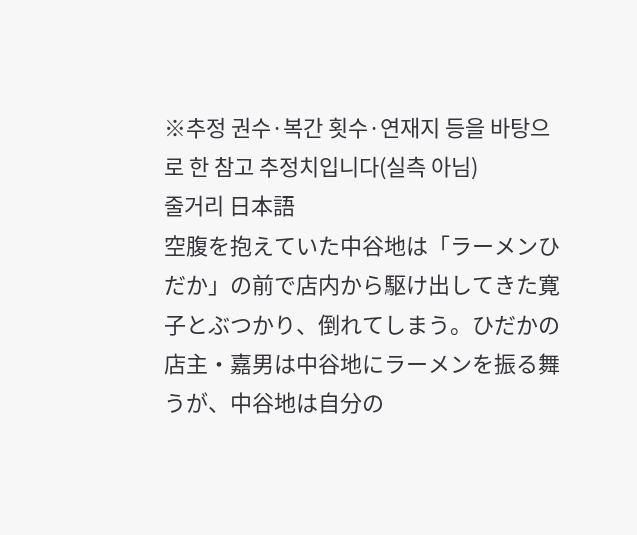※추정 권수·복간 횟수·연재지 등을 바탕으로 한 참고 추정치입니다(실측 아님)
줄거리 日本語
空腹を抱えていた中谷地は「ラーメンひだか」の前で店内から駆け出してきた寛子とぶつかり、倒れてしまう。ひだかの店主・嘉男は中谷地にラーメンを振る舞うが、中谷地は自分の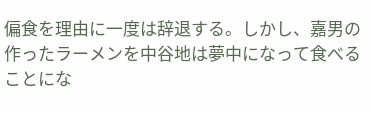偏食を理由に一度は辞退する。しかし、嘉男の作ったラーメンを中谷地は夢中になって食べることにな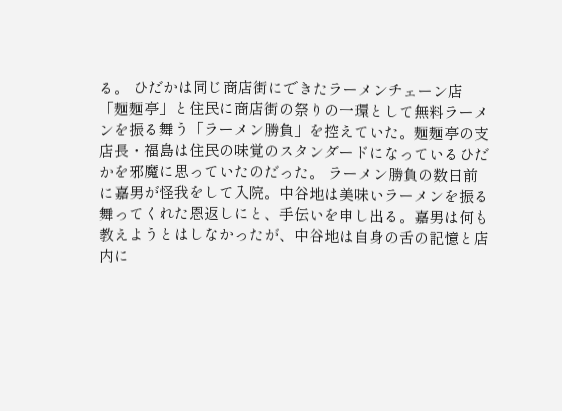る。 ひだかは同じ商店街にできたラーメンチェーン店「麺麺亭」と住民に商店街の祭りの一環として無料ラーメンを振る舞う「ラーメン勝負」を控えていた。麺麺亭の支店長・福島は住民の味覚のスタンダードになっているひだかを邪魔に思っていたのだった。 ラーメン勝負の数日前に嘉男が怪我をして入院。中谷地は美味いラーメンを振る舞ってくれた恩返しにと、手伝いを申し出る。嘉男は何も教えようとはしなかったが、中谷地は自身の舌の記憶と店内に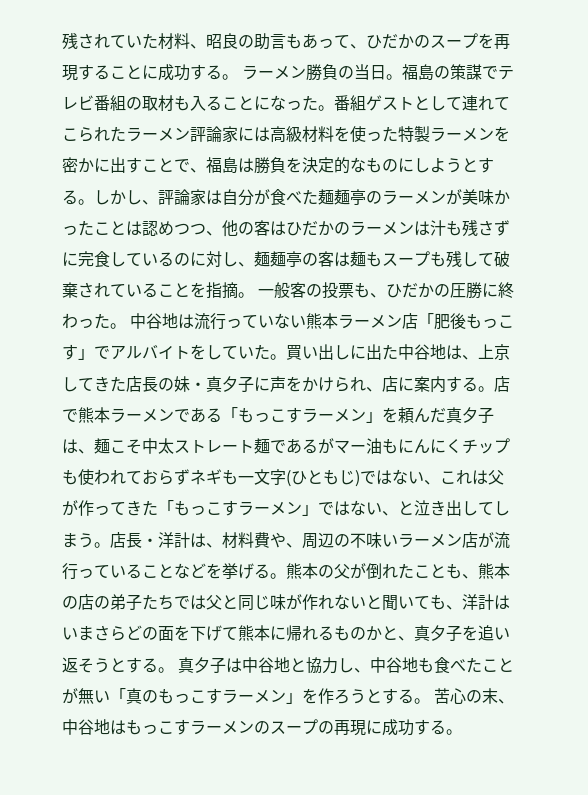残されていた材料、昭良の助言もあって、ひだかのスープを再現することに成功する。 ラーメン勝負の当日。福島の策謀でテレビ番組の取材も入ることになった。番組ゲストとして連れてこられたラーメン評論家には高級材料を使った特製ラーメンを密かに出すことで、福島は勝負を決定的なものにしようとする。しかし、評論家は自分が食べた麺麺亭のラーメンが美味かったことは認めつつ、他の客はひだかのラーメンは汁も残さずに完食しているのに対し、麺麺亭の客は麺もスープも残して破棄されていることを指摘。 一般客の投票も、ひだかの圧勝に終わった。 中谷地は流行っていない熊本ラーメン店「肥後もっこす」でアルバイトをしていた。買い出しに出た中谷地は、上京してきた店長の妹・真夕子に声をかけられ、店に案内する。店で熊本ラーメンである「もっこすラーメン」を頼んだ真夕子は、麺こそ中太ストレート麺であるがマー油もにんにくチップも使われておらずネギも一文字(ひともじ)ではない、これは父が作ってきた「もっこすラーメン」ではない、と泣き出してしまう。店長・洋計は、材料費や、周辺の不味いラーメン店が流行っていることなどを挙げる。熊本の父が倒れたことも、熊本の店の弟子たちでは父と同じ味が作れないと聞いても、洋計はいまさらどの面を下げて熊本に帰れるものかと、真夕子を追い返そうとする。 真夕子は中谷地と協力し、中谷地も食べたことが無い「真のもっこすラーメン」を作ろうとする。 苦心の末、中谷地はもっこすラーメンのスープの再現に成功する。